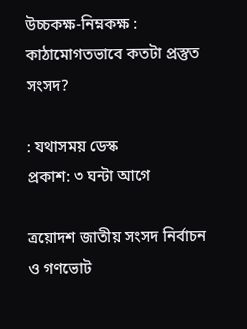উচ্চকক্ষ-নিম্নকক্ষ : কাঠামোগতভাবে কতটা প্রস্তুত সংসদ?

: যথাসময় ডেস্ক
প্রকাশ: ৩ ঘন্টা আগে

ত্রয়োদশ জাতীয় সংসদ নির্বাচন ও গণভোট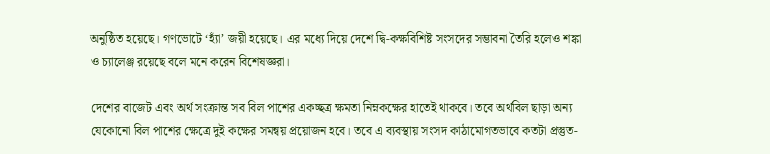অনুষ্ঠিত হয়েছে। গণভোটে ‘হ্যাঁ’ জয়ী হয়েছে। এর মধ্যে দিয়ে দেশে দ্বি-কক্ষবিশিষ্ট সংসদের সম্ভাবনা তৈরি হলেও শঙ্কা ও চ্যালেঞ্জ রয়েছে বলে মনে করেন বিশেষজ্ঞরা।

দেশের বাজেট এবং অর্থ সংক্রান্ত সব বিল পাশের একচ্ছত্র ক্ষমতা নিম্নকক্ষের হাতেই থাকবে। তবে অর্থবিল ছাড়া অন্য যেকোনো বিল পাশের ক্ষেত্রে দুই কক্ষের সমন্বয় প্রয়োজন হবে। তবে এ ব্যবস্থায় সংসদ কাঠামোগতভাবে কতটা প্রস্তুত-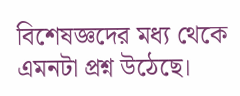বিশেষজ্ঞদের মধ্য থেকে এমনটা প্রশ্ন উঠেছে।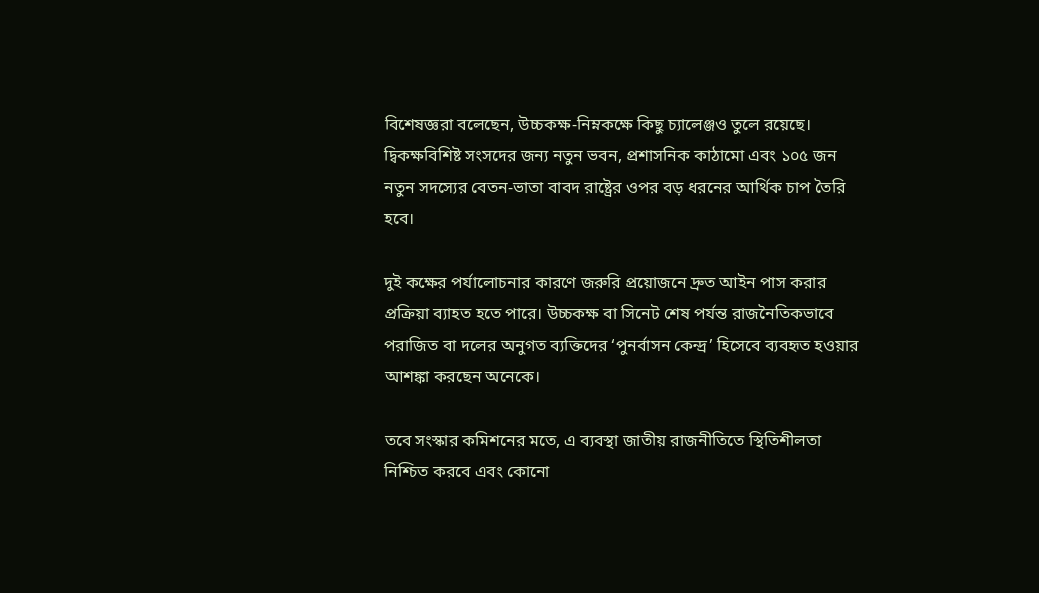বিশেষজ্ঞরা বলেছেন, উচ্চকক্ষ-নিম্নকক্ষে কিছু চ্যালেঞ্জও তুলে রয়েছে। দ্বিকক্ষবিশিষ্ট সংসদের জন্য নতুন ভবন, প্রশাসনিক কাঠামো এবং ১০৫ জন নতুন সদস্যের বেতন-ভাতা বাবদ রাষ্ট্রের ওপর বড় ধরনের আর্থিক চাপ তৈরি হবে।

দুই কক্ষের পর্যালোচনার কারণে জরুরি প্রয়োজনে দ্রুত আইন পাস করার প্রক্রিয়া ব্যাহত হতে পারে। উচ্চকক্ষ বা সিনেট শেষ পর্যন্ত রাজনৈতিকভাবে পরাজিত বা দলের অনুগত ব্যক্তিদের ‘পুনর্বাসন কেন্দ্র’ হিসেবে ব্যবহৃত হওয়ার আশঙ্কা করছেন অনেকে।

তবে সংস্কার কমিশনের মতে, এ ব্যবস্থা জাতীয় রাজনীতিতে স্থিতিশীলতা নিশ্চিত করবে এবং কোনো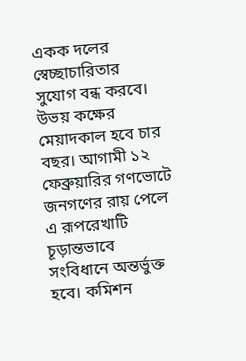একক দলের স্বেচ্ছাচারিতার সুযোগ বন্ধ করবে। উভয় কক্ষের মেয়াদকাল হবে চার বছর। আগামী ১২ ফেব্রুয়ারির গণভোটে জনগণের রায় পেলে এ রূপরেখাটি চূড়ান্তভাবে সংবিধানে অন্তর্ভুক্ত হবে। কমিশন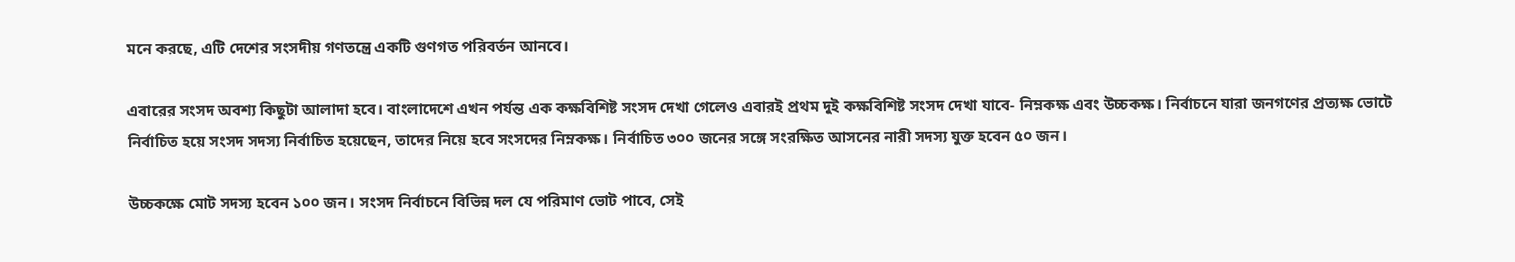মনে করছে, এটি দেশের সংসদীয় গণতন্ত্রে একটি গুণগত পরিবর্তন আনবে।

এবারের সংসদ অবশ্য কিছুটা আলাদা হবে। বাংলাদেশে এখন পর্যন্ত এক কক্ষবিশিষ্ট সংসদ দেখা গেলেও এবারই প্রথম দুই কক্ষবিশিষ্ট সংসদ দেখা যাবে- নিম্নকক্ষ এবং উচ্চকক্ষ। নির্বাচনে যারা জনগণের প্রত্যক্ষ ভোটে নির্বাচিত হয়ে সংসদ সদস্য নির্বাচিত হয়েছেন, তাদের নিয়ে হবে সংসদের নিম্নকক্ষ। নির্বাচিত ৩০০ জনের সঙ্গে সংরক্ষিত আসনের নারী সদস্য যুক্ত হবেন ৫০ জন।

উচ্চকক্ষে মোট সদস্য হবেন ১০০ জন। সংসদ নির্বাচনে বিভিন্ন দল যে পরিমাণ ভোট পাবে, সেই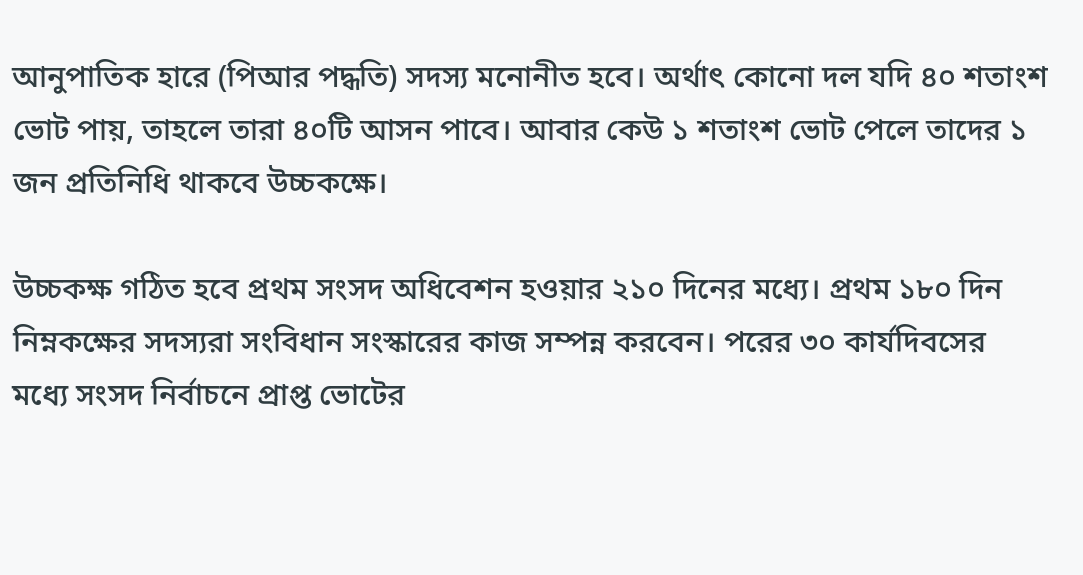আনুপাতিক হারে (পিআর পদ্ধতি) সদস্য মনোনীত হবে। অর্থাৎ কোনো দল যদি ৪০ শতাংশ ভোট পায়, তাহলে তারা ৪০টি আসন পাবে। আবার কেউ ১ শতাংশ ভোট পেলে তাদের ১ জন প্রতিনিধি থাকবে উচ্চকক্ষে।

উচ্চকক্ষ গঠিত হবে প্রথম সংসদ অধিবেশন হওয়ার ২১০ দিনের মধ্যে। প্রথম ১৮০ দিন নিম্নকক্ষের সদস্যরা সংবিধান সংস্কারের কাজ সম্পন্ন করবেন। পরের ৩০ কার্যদিবসের মধ্যে সংসদ নির্বাচনে প্রাপ্ত ভোটের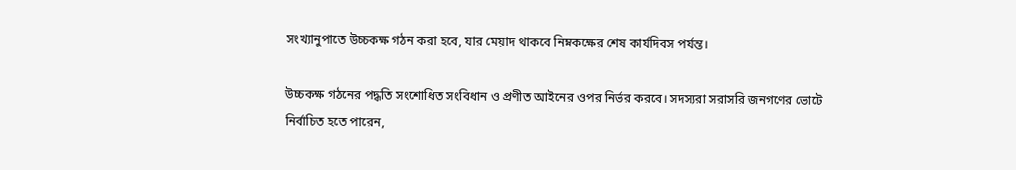সংখ্যানুপাতে উচ্চকক্ষ গঠন করা হবে, যার মেয়াদ থাকবে নিম্নকক্ষের শেষ কার্যদিবস পর্যন্ত।

উচ্চকক্ষ গঠনের পদ্ধতি সংশোধিত সংবিধান ও প্রণীত আইনের ওপর নির্ভর করবে। সদস্যরা সরাসরি জনগণের ভোটে নির্বাচিত হতে পারেন,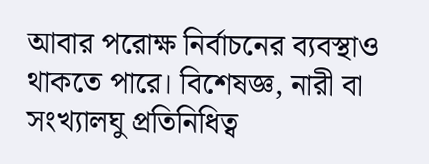আবার পরোক্ষ নির্বাচনের ব্যবস্থাও থাকতে পারে। বিশেষজ্ঞ, নারী বা সংখ্যালঘু প্রতিনিধিত্ব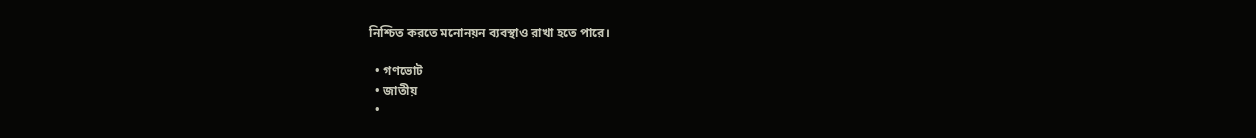নিশ্চিত করতে মনোনয়ন ব্যবস্থাও রাখা হতে পারে।

  • গণভোট
  • জাতীয়
  •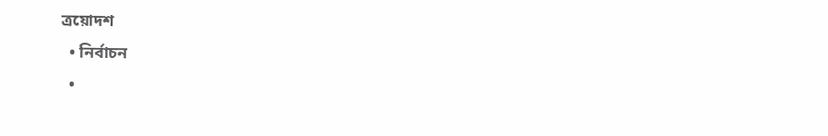ত্রয়োদশ
  • নির্বাচন
  •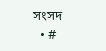সংসদ
  • #